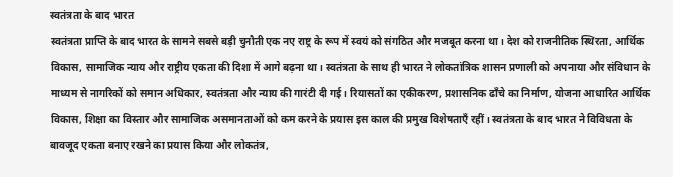स्वतंत्रता के बाद भारत
स्वतंत्रता प्राप्ति के बाद भारत के सामने सबसे बड़ी चुनौती एक नए राष्ट्र के रूप में स्वयं को संगठित और मजबूत करना था। देश को राजनीतिक स्थिरता, आर्थिक विकास, सामाजिक न्याय और राष्ट्रीय एकता की दिशा में आगे बढ़ना था। स्वतंत्रता के साथ ही भारत ने लोकतांत्रिक शासन प्रणाली को अपनाया और संविधान के माध्यम से नागरिकों को समान अधिकार, स्वतंत्रता और न्याय की गारंटी दी गई। रियासतों का एकीकरण, प्रशासनिक ढाँचे का निर्माण, योजना आधारित आर्थिक विकास, शिक्षा का विस्तार और सामाजिक असमानताओं को कम करने के प्रयास इस काल की प्रमुख विशेषताएँ रहीं। स्वतंत्रता के बाद भारत ने विविधता के बावजूद एकता बनाए रखने का प्रयास किया और लोकतंत्र,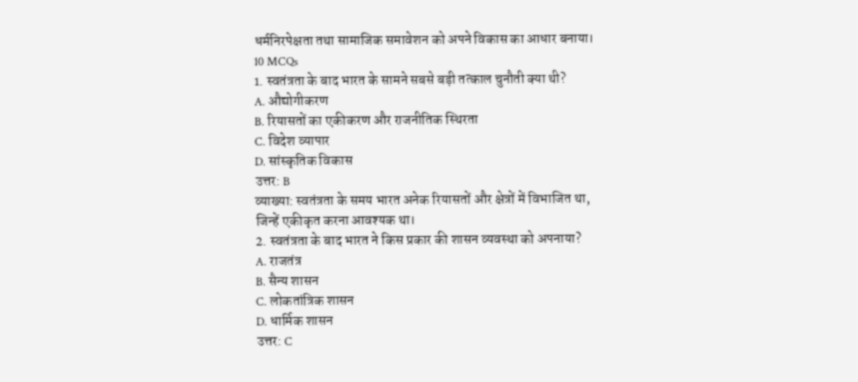धर्मनिरपेक्षता तथा सामाजिक समावेशन को अपने विकास का आधार बनाया।
10 MCQs
1. स्वतंत्रता के बाद भारत के सामने सबसे बड़ी तत्काल चुनौती क्या थी?
A. औद्योगीकरण
B. रियासतों का एकीकरण और राजनीतिक स्थिरता
C. विदेश व्यापार
D. सांस्कृतिक विकास
उत्तर: B
व्याख्या: स्वतंत्रता के समय भारत अनेक रियासतों और क्षेत्रों में विभाजित था, जिन्हें एकीकृत करना आवश्यक था।
2. स्वतंत्रता के बाद भारत ने किस प्रकार की शासन व्यवस्था को अपनाया?
A. राजतंत्र
B. सैन्य शासन
C. लोकतांत्रिक शासन
D. धार्मिक शासन
उत्तर: C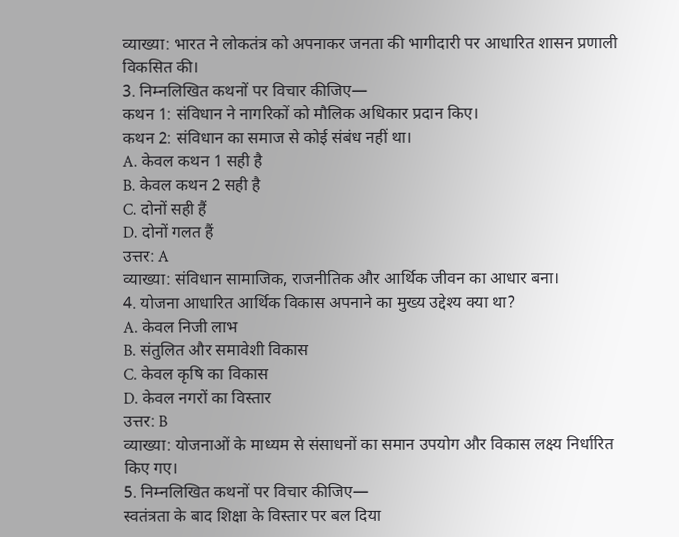व्याख्या: भारत ने लोकतंत्र को अपनाकर जनता की भागीदारी पर आधारित शासन प्रणाली विकसित की।
3. निम्नलिखित कथनों पर विचार कीजिए—
कथन 1: संविधान ने नागरिकों को मौलिक अधिकार प्रदान किए।
कथन 2: संविधान का समाज से कोई संबंध नहीं था।
A. केवल कथन 1 सही है
B. केवल कथन 2 सही है
C. दोनों सही हैं
D. दोनों गलत हैं
उत्तर: A
व्याख्या: संविधान सामाजिक, राजनीतिक और आर्थिक जीवन का आधार बना।
4. योजना आधारित आर्थिक विकास अपनाने का मुख्य उद्देश्य क्या था?
A. केवल निजी लाभ
B. संतुलित और समावेशी विकास
C. केवल कृषि का विकास
D. केवल नगरों का विस्तार
उत्तर: B
व्याख्या: योजनाओं के माध्यम से संसाधनों का समान उपयोग और विकास लक्ष्य निर्धारित किए गए।
5. निम्नलिखित कथनों पर विचार कीजिए—
स्वतंत्रता के बाद शिक्षा के विस्तार पर बल दिया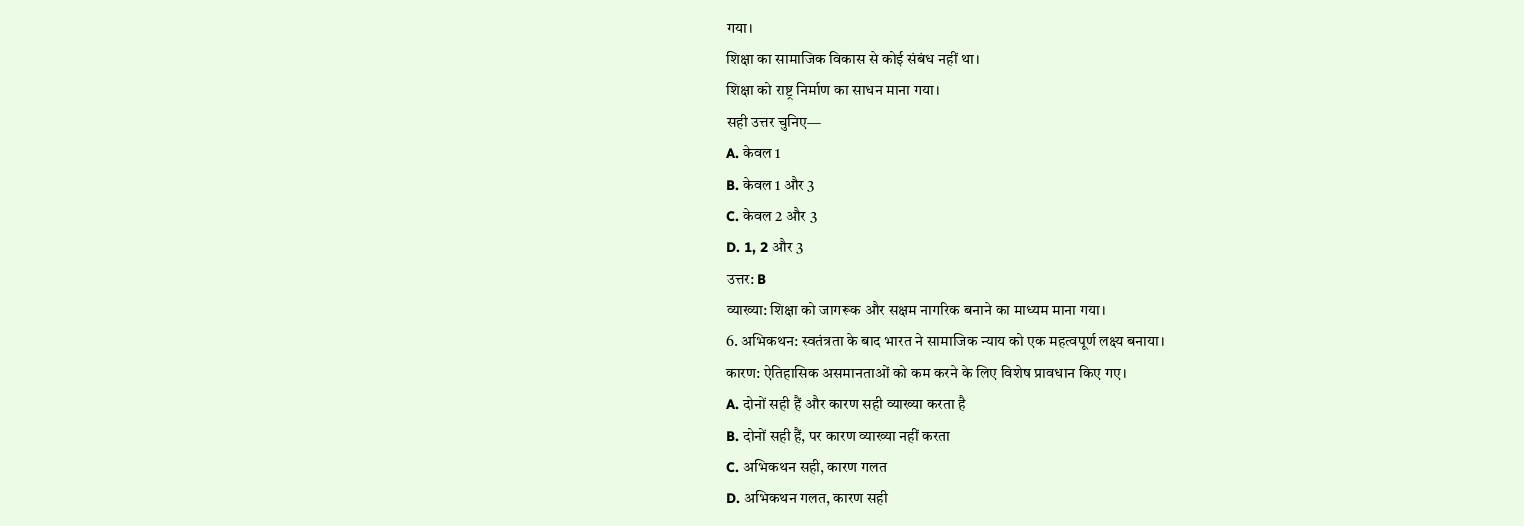गया।
शिक्षा का सामाजिक विकास से कोई संबंध नहीं था।
शिक्षा को राष्ट्र निर्माण का साधन माना गया।
सही उत्तर चुनिए—
A. केवल 1
B. केवल 1 और 3
C. केवल 2 और 3
D. 1, 2 और 3
उत्तर: B
व्याख्या: शिक्षा को जागरूक और सक्षम नागरिक बनाने का माध्यम माना गया।
6. अभिकथन: स्वतंत्रता के बाद भारत ने सामाजिक न्याय को एक महत्वपूर्ण लक्ष्य बनाया।
कारण: ऐतिहासिक असमानताओं को कम करने के लिए विशेष प्रावधान किए गए।
A. दोनों सही हैं और कारण सही व्याख्या करता है
B. दोनों सही हैं, पर कारण व्याख्या नहीं करता
C. अभिकथन सही, कारण गलत
D. अभिकथन गलत, कारण सही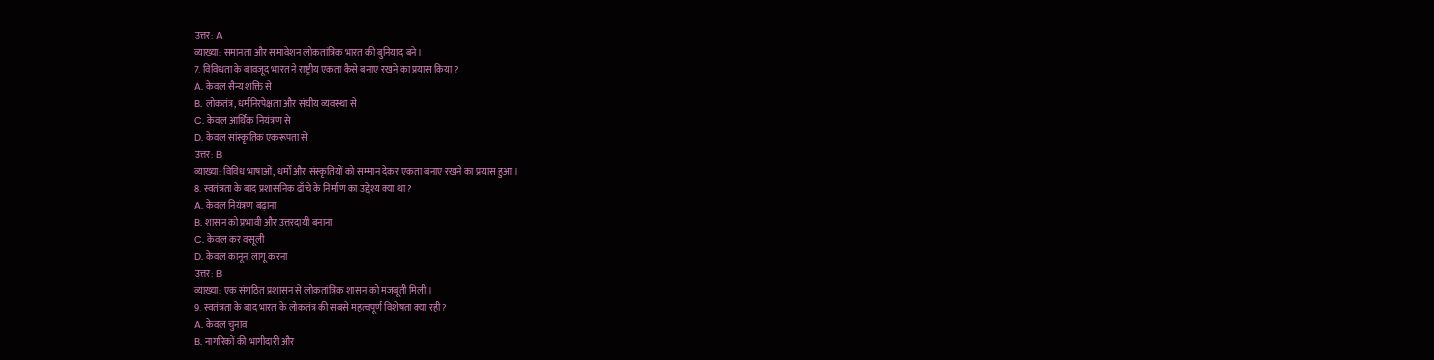उत्तर: A
व्याख्या: समानता और समावेशन लोकतांत्रिक भारत की बुनियाद बने।
7. विविधता के बावजूद भारत ने राष्ट्रीय एकता कैसे बनाए रखने का प्रयास किया?
A. केवल सैन्य शक्ति से
B. लोकतंत्र, धर्मनिरपेक्षता और संघीय व्यवस्था से
C. केवल आर्थिक नियंत्रण से
D. केवल सांस्कृतिक एकरूपता से
उत्तर: B
व्याख्या: विविध भाषाओं, धर्मों और संस्कृतियों को सम्मान देकर एकता बनाए रखने का प्रयास हुआ।
8. स्वतंत्रता के बाद प्रशासनिक ढाँचे के निर्माण का उद्देश्य क्या था?
A. केवल नियंत्रण बढ़ाना
B. शासन को प्रभावी और उत्तरदायी बनाना
C. केवल कर वसूली
D. केवल कानून लागू करना
उत्तर: B
व्याख्या: एक संगठित प्रशासन से लोकतांत्रिक शासन को मजबूती मिली।
9. स्वतंत्रता के बाद भारत के लोकतंत्र की सबसे महत्वपूर्ण विशेषता क्या रही?
A. केवल चुनाव
B. नागरिकों की भागीदारी और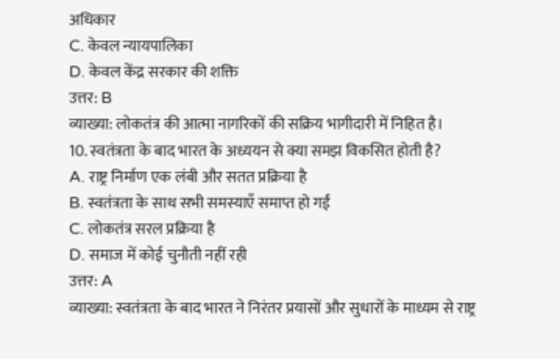अधिकार
C. केवल न्यायपालिका
D. केवल केंद्र सरकार की शक्ति
उत्तर: B
व्याख्या: लोकतंत्र की आत्मा नागरिकों की सक्रिय भागीदारी में निहित है।
10. स्वतंत्रता के बाद भारत के अध्ययन से क्या समझ विकसित होती है?
A. राष्ट्र निर्माण एक लंबी और सतत प्रक्रिया है
B. स्वतंत्रता के साथ सभी समस्याएँ समाप्त हो गईं
C. लोकतंत्र सरल प्रक्रिया है
D. समाज में कोई चुनौती नहीं रही
उत्तर: A
व्याख्या: स्वतंत्रता के बाद भारत ने निरंतर प्रयासों और सुधारों के माध्यम से राष्ट्र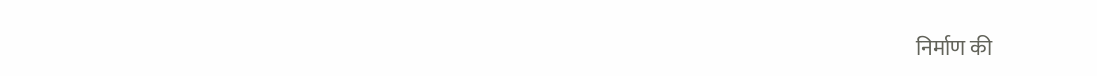निर्माण की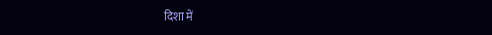दिशा में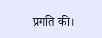प्रगति की।